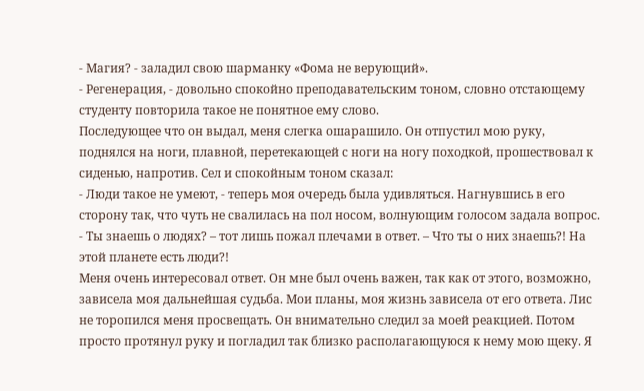- Магия? - заладил свою шарманку «Фома не верующий».
- Регенерация, - довольно спокойно преподавательским тоном, словно отстающему студенту повторила такое не понятное ему слово.
Последующее что он выдал, меня слегка ошарашило. Он отпустил мою руку, поднялся на ноги, плавной, перетекающей с ноги на ногу походкой, прошествовал к сиденью, напротив. Сел и спокойным тоном сказал:
- Люди такое не умеют, - теперь моя очередь была удивляться. Нагнувшись в его сторону так, что чуть не свалилась на пол носом, волнующим голосом задала вопрос.
- Ты знаешь о людях? – тот лишь пожал плечами в ответ. – Что ты о них знаешь?! На этой планете есть люди?!
Меня очень интересовал ответ. Он мне был очень важен, так как от этого, возможно, зависела моя дальнейшая судьба. Мои планы, моя жизнь зависела от его ответа. Лис не торопился меня просвещать. Он внимательно следил за моей реакцией. Потом просто протянул руку и погладил так близко располагающуюся к нему мою щеку. Я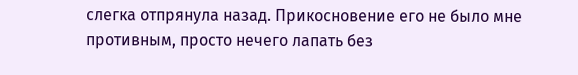слегка отпрянула назад. Прикосновение его не было мне противным, просто нечего лапать без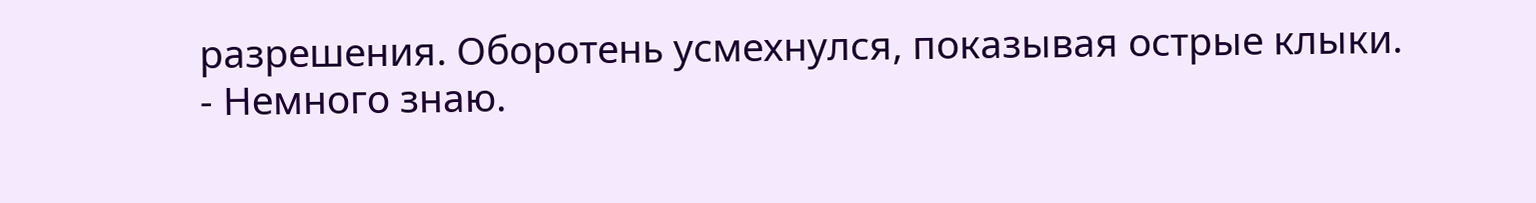разрешения. Оборотень усмехнулся, показывая острые клыки.
- Немного знаю.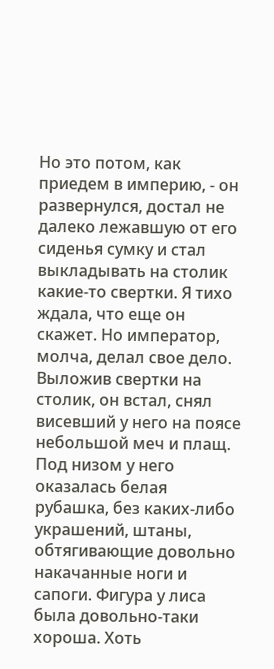Но это потом, как приедем в империю, - он развернулся, достал не далеко лежавшую от его сиденья сумку и стал выкладывать на столик какие-то свертки. Я тихо ждала, что еще он скажет. Но император, молча, делал свое дело. Выложив свертки на столик, он встал, снял висевший у него на поясе небольшой меч и плащ. Под низом у него оказалась белая рубашка, без каких-либо украшений, штаны, обтягивающие довольно накачанные ноги и сапоги. Фигура у лиса была довольно-таки хороша. Хоть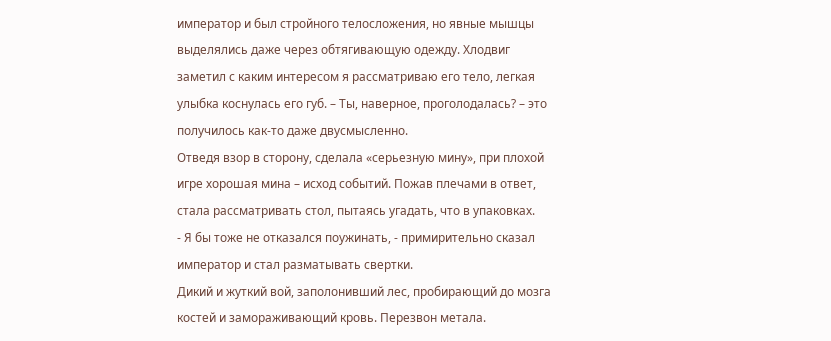император и был стройного телосложения, но явные мышцы выделялись даже через обтягивающую одежду. Хлодвиг заметил с каким интересом я рассматриваю его тело, легкая улыбка коснулась его губ. – Ты, наверное, проголодалась? – это получилось как-то даже двусмысленно.
Отведя взор в сторону, сделала «серьезную мину», при плохой игре хорошая мина – исход событий. Пожав плечами в ответ, стала рассматривать стол, пытаясь угадать, что в упаковках.
- Я бы тоже не отказался поужинать, - примирительно сказал император и стал разматывать свертки.
Дикий и жуткий вой, заполонивший лес, пробирающий до мозга костей и замораживающий кровь. Перезвон метала.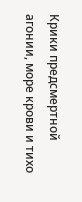Крики предсмертной агонии, море крови и тихо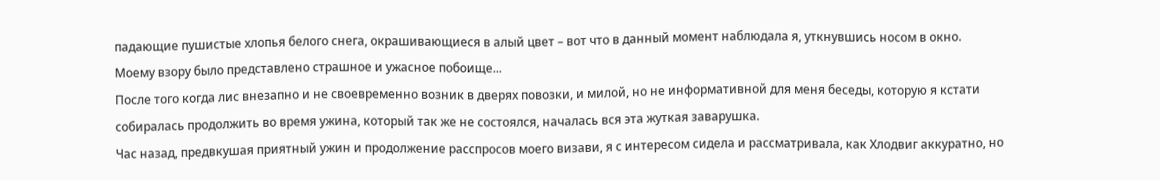падающие пушистые хлопья белого снега, окрашивающиеся в алый цвет – вот что в данный момент наблюдала я, уткнувшись носом в окно.
Моему взору было представлено страшное и ужасное побоище...
После того когда лис внезапно и не своевременно возник в дверях повозки, и милой, но не информативной для меня беседы, которую я кстати собиралась продолжить во время ужина, который так же не состоялся, началась вся эта жуткая заварушка.
Час назад, предвкушая приятный ужин и продолжение расспросов моего визави, я с интересом сидела и рассматривала, как Хлодвиг аккуратно, но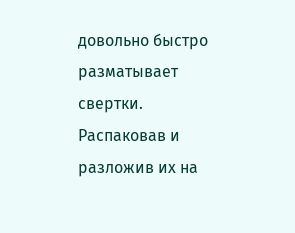довольно быстро разматывает свертки. Распаковав и разложив их на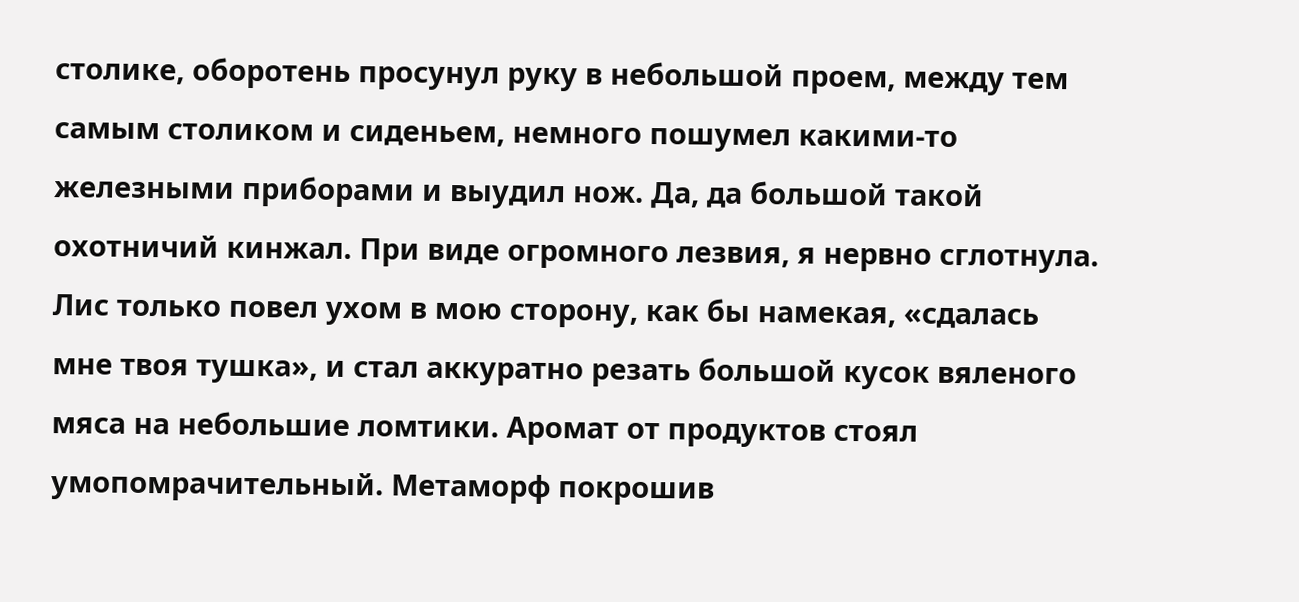столике, оборотень просунул руку в небольшой проем, между тем самым столиком и сиденьем, немного пошумел какими-то железными приборами и выудил нож. Да, да большой такой охотничий кинжал. При виде огромного лезвия, я нервно сглотнула. Лис только повел ухом в мою сторону, как бы намекая, «сдалась мне твоя тушка», и стал аккуратно резать большой кусок вяленого мяса на небольшие ломтики. Аромат от продуктов стоял умопомрачительный. Метаморф покрошив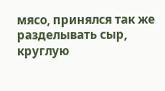мясо, принялся так же разделывать сыр, круглую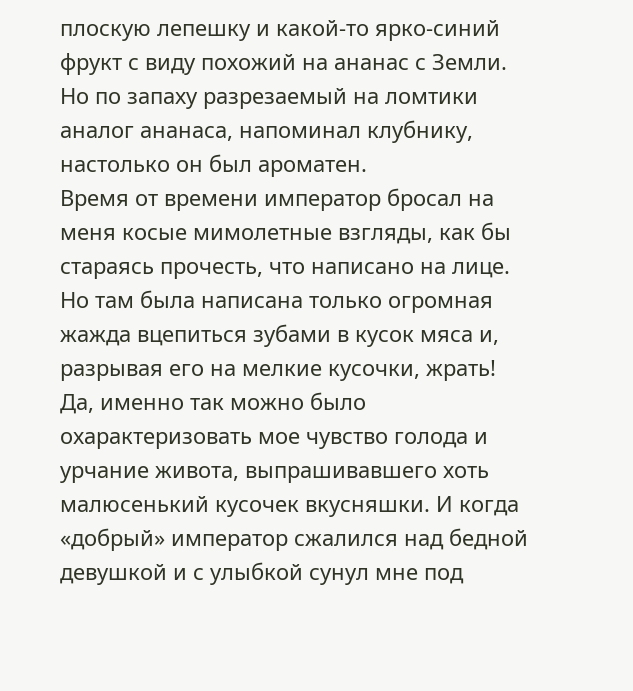плоскую лепешку и какой-то ярко-синий фрукт с виду похожий на ананас с Земли. Но по запаху разрезаемый на ломтики аналог ананаса, напоминал клубнику, настолько он был ароматен.
Время от времени император бросал на меня косые мимолетные взгляды, как бы стараясь прочесть, что написано на лице. Но там была написана только огромная жажда вцепиться зубами в кусок мяса и, разрывая его на мелкие кусочки, жрать! Да, именно так можно было охарактеризовать мое чувство голода и урчание живота, выпрашивавшего хоть малюсенький кусочек вкусняшки. И когда «добрый» император сжалился над бедной девушкой и с улыбкой сунул мне под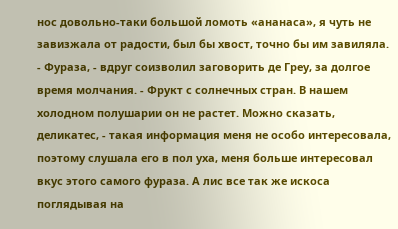нос довольно-таки большой ломоть «ананаса», я чуть не завизжала от радости, был бы хвост, точно бы им завиляла.
- Фураза, - вдруг соизволил заговорить де Греу, за долгое время молчания. - Фрукт с солнечных стран. В нашем холодном полушарии он не растет. Можно сказать, деликатес, - такая информация меня не особо интересовала, поэтому слушала его в пол уха, меня больше интересовал вкус этого самого фураза. А лис все так же искоса поглядывая на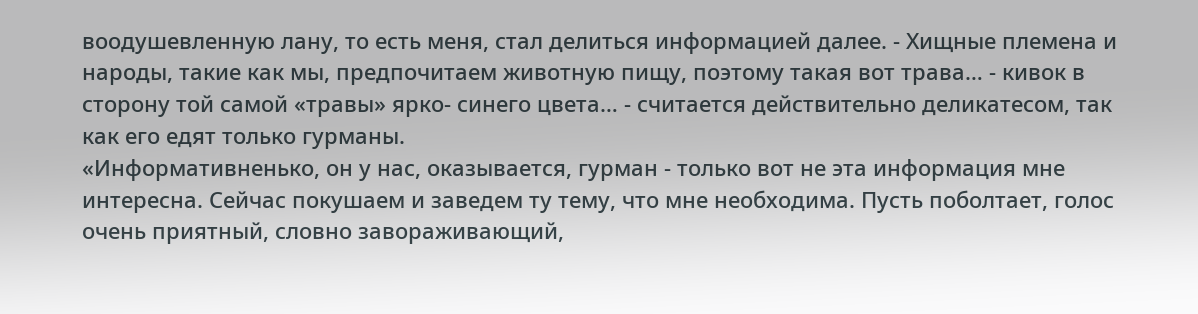воодушевленную лану, то есть меня, стал делиться информацией далее. - Хищные племена и народы, такие как мы, предпочитаем животную пищу, поэтому такая вот трава… - кивок в сторону той самой «травы» ярко- синего цвета… - считается действительно деликатесом, так как его едят только гурманы.
«Информативненько, он у нас, оказывается, гурман - только вот не эта информация мне интересна. Сейчас покушаем и заведем ту тему, что мне необходима. Пусть поболтает, голос очень приятный, словно завораживающий,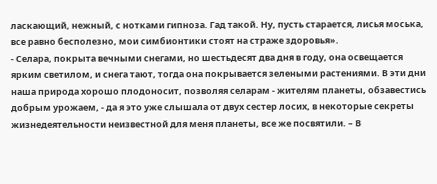ласкающий, нежный, с нотками гипноза. Гад такой. Ну, пусть старается, лисья моська, все равно бесполезно, мои симбионтики стоят на страже здоровья».
- Селара, покрыта вечными снегами, но шестьдесят два дня в году, она освещается ярким светилом, и снега тают, тогда она покрывается зелеными растениями. В эти дни наша природа хорошо плодоносит, позволяя селарам - жителям планеты, обзавестись добрым урожаем, - да я это уже слышала от двух сестер лосих, в некоторые секреты жизнедеятельности неизвестной для меня планеты, все же посвятили. – В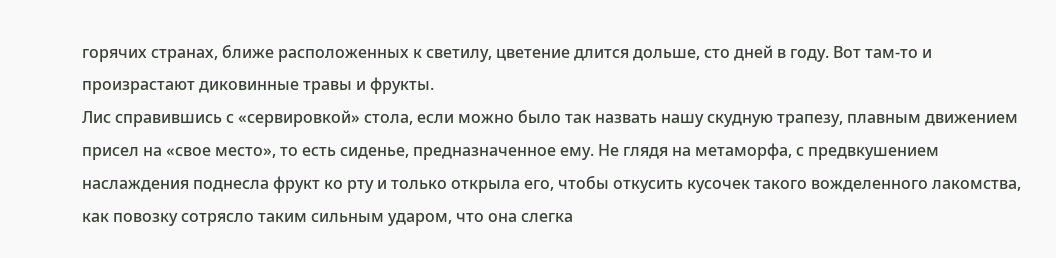горячих странах, ближе расположенных к светилу, цветение длится дольше, сто дней в году. Вот там-то и произрастают диковинные травы и фрукты.
Лис справившись с «сервировкой» стола, если можно было так назвать нашу скудную трапезу, плавным движением присел на «свое место», то есть сиденье, предназначенное ему. Не глядя на метаморфа, с предвкушением наслаждения поднесла фрукт ко рту и только открыла его, чтобы откусить кусочек такого вожделенного лакомства, как повозку сотрясло таким сильным ударом, что она слегка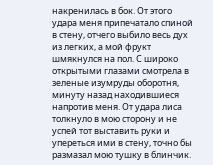накренилась в бок. От этого удара меня припечатало спиной в стену, отчего выбило весь дух из легких, а мой фрукт шмякнулся на пол. С широко открытыми глазами смотрела в зеленые изумруды оборотня, минуту назад находившиеся напротив меня. От удара лиса толкнуло в мою сторону и не успей тот выставить руки и упереться ими в стену, точно бы размазал мою тушку в блинчик.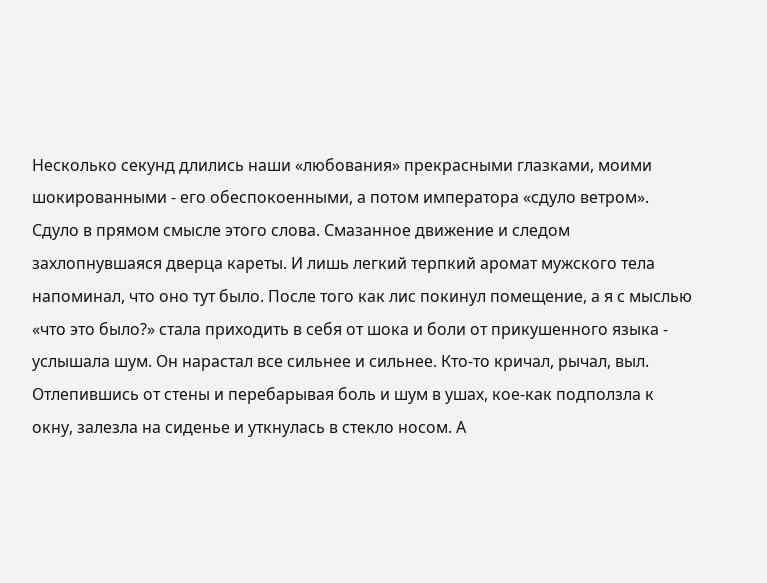Несколько секунд длились наши «любования» прекрасными глазками, моими шокированными - его обеспокоенными, а потом императора «сдуло ветром». Сдуло в прямом смысле этого слова. Смазанное движение и следом захлопнувшаяся дверца кареты. И лишь легкий терпкий аромат мужского тела напоминал, что оно тут было. После того как лис покинул помещение, а я с мыслью «что это было?» стала приходить в себя от шока и боли от прикушенного языка - услышала шум. Он нарастал все сильнее и сильнее. Кто-то кричал, рычал, выл.
Отлепившись от стены и перебарывая боль и шум в ушах, кое-как подползла к окну, залезла на сиденье и уткнулась в стекло носом. А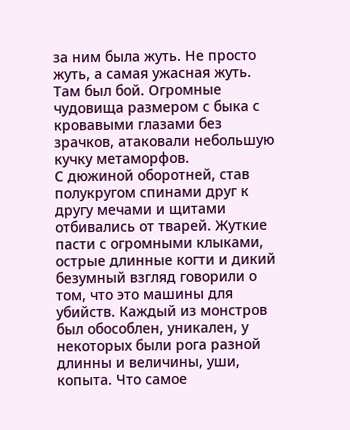за ним была жуть. Не просто жуть, а самая ужасная жуть. Там был бой. Огромные чудовища размером с быка с кровавыми глазами без зрачков, атаковали небольшую кучку метаморфов.
С дюжиной оборотней, став полукругом спинами друг к другу мечами и щитами отбивались от тварей. Жуткие пасти с огромными клыками, острые длинные когти и дикий безумный взгляд говорили о том, что это машины для убийств. Каждый из монстров был обособлен, уникален, у некоторых были рога разной длинны и величины, уши, копыта. Что самое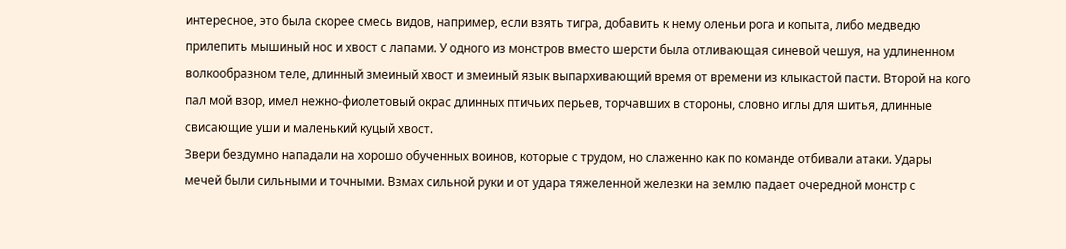интересное, это была скорее смесь видов, например, если взять тигра, добавить к нему оленьи рога и копыта, либо медведю прилепить мышиный нос и хвост с лапами. У одного из монстров вместо шерсти была отливающая синевой чешуя, на удлиненном волкообразном теле, длинный змеиный хвост и змеиный язык выпархивающий время от времени из клыкастой пасти. Второй на кого пал мой взор, имел нежно-фиолетовый окрас длинных птичьих перьев, торчавших в стороны, словно иглы для шитья, длинные свисающие уши и маленький куцый хвост.
Звери бездумно нападали на хорошо обученных воинов, которые с трудом, но слаженно как по команде отбивали атаки. Удары мечей были сильными и точными. Взмах сильной руки и от удара тяжеленной железки на землю падает очередной монстр с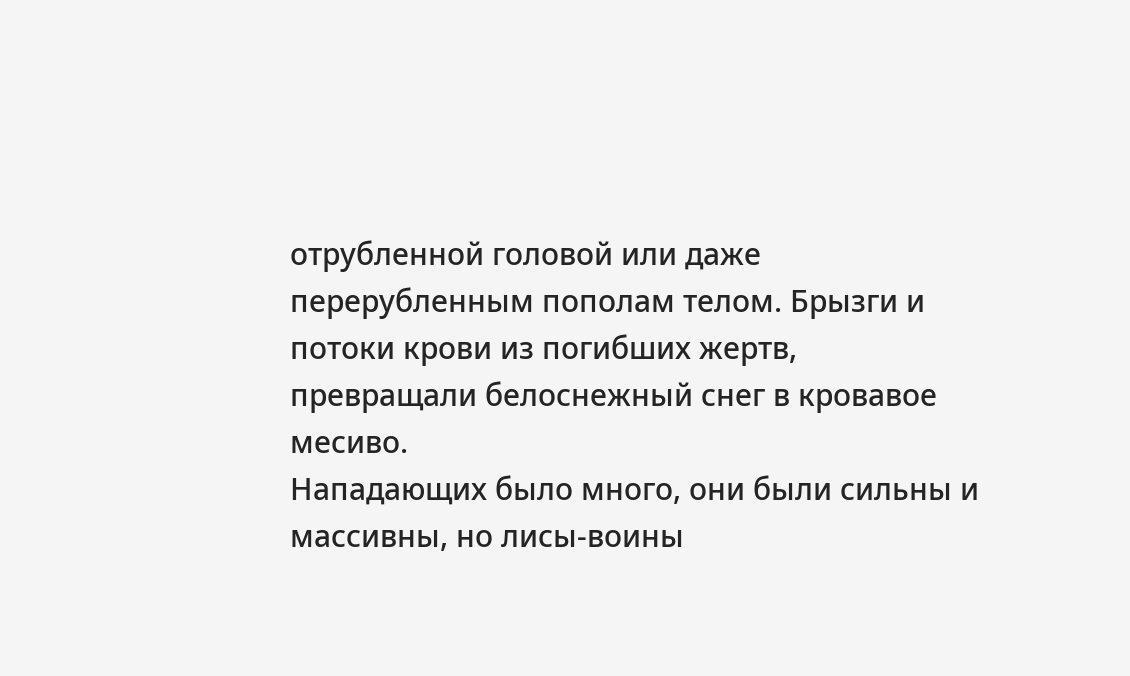отрубленной головой или даже перерубленным пополам телом. Брызги и потоки крови из погибших жертв, превращали белоснежный снег в кровавое месиво.
Нападающих было много, они были сильны и массивны, но лисы-воины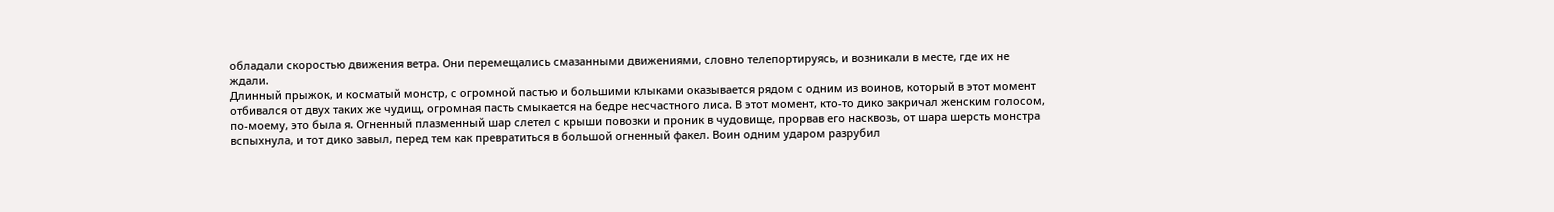обладали скоростью движения ветра. Они перемещались смазанными движениями, словно телепортируясь, и возникали в месте, где их не ждали.
Длинный прыжок, и косматый монстр, с огромной пастью и большими клыками оказывается рядом с одним из воинов, который в этот момент отбивался от двух таких же чудищ, огромная пасть смыкается на бедре несчастного лиса. В этот момент, кто-то дико закричал женским голосом, по-моему, это была я. Огненный плазменный шар слетел с крыши повозки и проник в чудовище, прорвав его насквозь, от шара шерсть монстра вспыхнула, и тот дико завыл, перед тем как превратиться в большой огненный факел. Воин одним ударом разрубил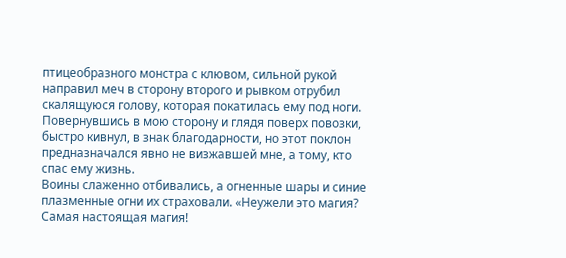птицеобразного монстра с клювом, сильной рукой направил меч в сторону второго и рывком отрубил скалящуюся голову, которая покатилась ему под ноги. Повернувшись в мою сторону и глядя поверх повозки, быстро кивнул, в знак благодарности, но этот поклон предназначался явно не визжавшей мне, а тому, кто спас ему жизнь.
Воины слаженно отбивались, а огненные шары и синие плазменные огни их страховали. «Неужели это магия? Самая настоящая магия!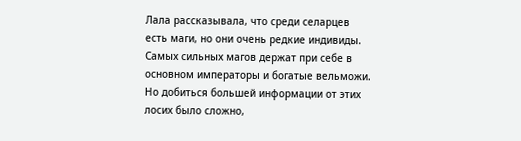Лала рассказывала, что среди селарцев есть маги, но они очень редкие индивиды. Самых сильных магов держат при себе в основном императоры и богатые вельможи. Но добиться большей информации от этих лосих было сложно,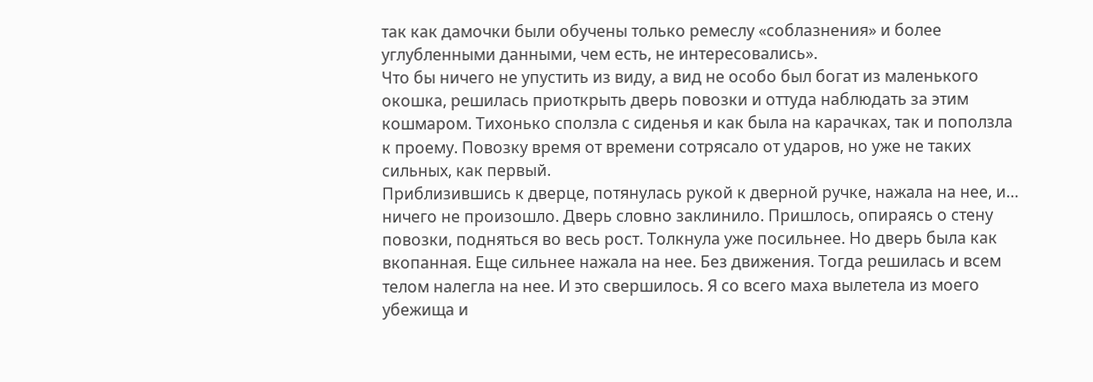так как дамочки были обучены только ремеслу «соблазнения» и более углубленными данными, чем есть, не интересовались».
Что бы ничего не упустить из виду, а вид не особо был богат из маленького окошка, решилась приоткрыть дверь повозки и оттуда наблюдать за этим кошмаром. Тихонько сползла с сиденья и как была на карачках, так и поползла к проему. Повозку время от времени сотрясало от ударов, но уже не таких сильных, как первый.
Приблизившись к дверце, потянулась рукой к дверной ручке, нажала на нее, и… ничего не произошло. Дверь словно заклинило. Пришлось, опираясь о стену повозки, подняться во весь рост. Толкнула уже посильнее. Но дверь была как вкопанная. Еще сильнее нажала на нее. Без движения. Тогда решилась и всем телом налегла на нее. И это свершилось. Я со всего маха вылетела из моего убежища и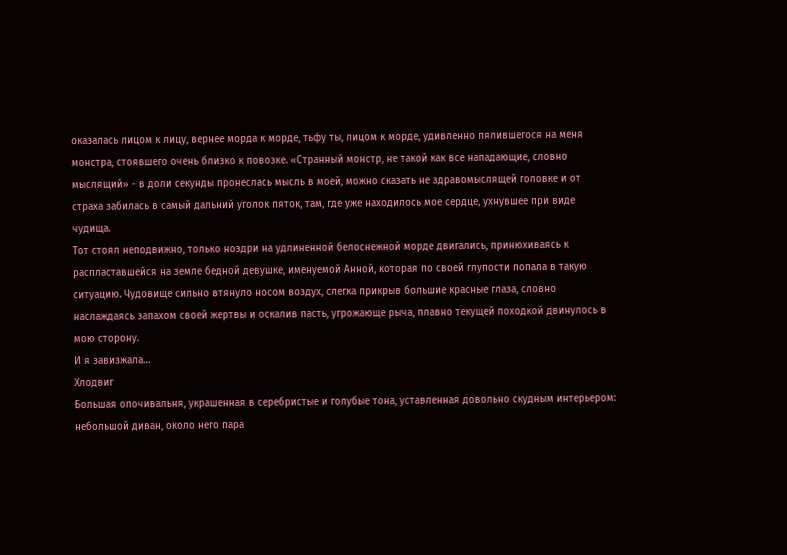оказалась лицом к лицу, вернее морда к морде, тьфу ты, лицом к морде, удивленно пялившегося на меня монстра, стоявшего очень близко к повозке. «Странный монстр, не такой как все нападающие, словно мыслящий» - в доли секунды пронеслась мысль в моей, можно сказать не здравомыслящей головке и от страха забилась в самый дальний уголок пяток, там, где уже находилось мое сердце, ухнувшее при виде чудища.
Тот стоял неподвижно, только ноздри на удлиненной белоснежной морде двигались, принюхиваясь к распластавшейся на земле бедной девушке, именуемой Анной, которая по своей глупости попала в такую ситуацию. Чудовище сильно втянуло носом воздух, слегка прикрыв большие красные глаза, словно наслаждаясь запахом своей жертвы и оскалив пасть, угрожающе рыча, плавно текущей походкой двинулось в мою сторону.
И я завизжала…
Хлодвиг
Большая опочивальня, украшенная в серебристые и голубые тона, уставленная довольно скудным интерьером: небольшой диван, около него пара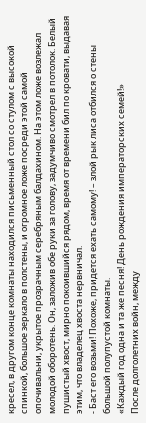кресел, в другом конце комнаты находился письменный стол со стулом с высокой спинкой, большое зеркало в полстены, и огромное ложе посреди этой самой опочивальни, укрытое прозрачным серебряным балдахином. На этом ложе возлежал молодой оборотень. Он, заложив обе руки за голову, задумчиво смотрел в потолок. Белый пушистый хвост, мирно покоившийся рядом, время от времени бил по кровати, выдавая этим, что владелец хвоста нервничал.
- Баст его возьми! Похоже, придется ехать самому! – злой рык лиса отбился о стены большой полупустой комнаты.
«Каждый год одна и та же песня! День рождения императорских семей!»
После долголетних войн, между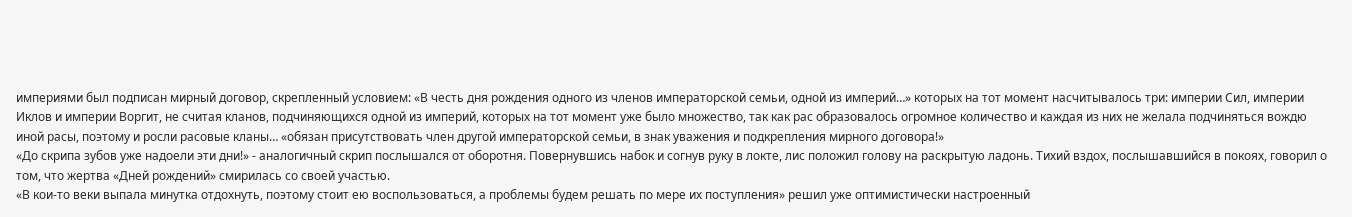империями был подписан мирный договор, скрепленный условием: «В честь дня рождения одного из членов императорской семьи, одной из империй…» которых на тот момент насчитывалось три: империи Сил, империи Иклов и империи Воргит, не считая кланов, подчиняющихся одной из империй, которых на тот момент уже было множество, так как рас образовалось огромное количество и каждая из них не желала подчиняться вождю иной расы, поэтому и росли расовые кланы… «обязан присутствовать член другой императорской семьи, в знак уважения и подкрепления мирного договора!»
«До скрипа зубов уже надоели эти дни!» - аналогичный скрип послышался от оборотня. Повернувшись набок и согнув руку в локте, лис положил голову на раскрытую ладонь. Тихий вздох, послышавшийся в покоях, говорил о том, что жертва «Дней рождений» смирилась со своей участью.
«В кои-то веки выпала минутка отдохнуть, поэтому стоит ею воспользоваться, а проблемы будем решать по мере их поступления» решил уже оптимистически настроенный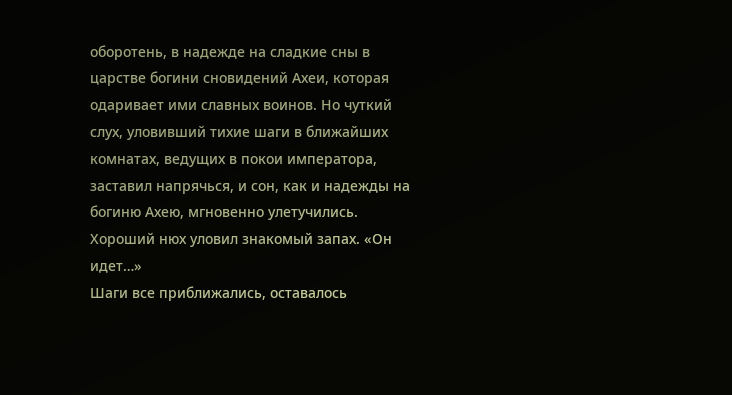оборотень, в надежде на сладкие сны в царстве богини сновидений Ахеи, которая одаривает ими славных воинов. Но чуткий слух, уловивший тихие шаги в ближайших комнатах, ведущих в покои императора, заставил напрячься, и сон, как и надежды на богиню Ахею, мгновенно улетучились. Хороший нюх уловил знакомый запах. «Он идет…»
Шаги все приближались, оставалось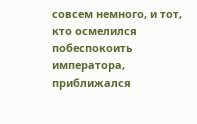совсем немного, и тот, кто осмелился побеспокоить императора, приближался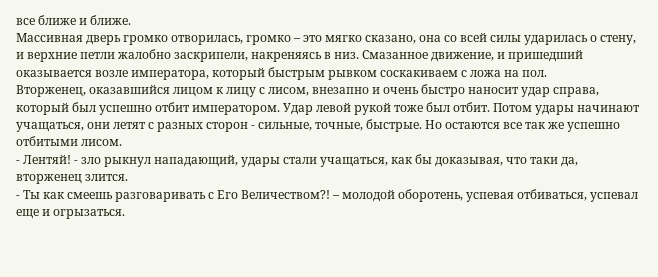все ближе и ближе.
Массивная дверь громко отворилась, громко – это мягко сказано, она со всей силы ударилась о стену, и верхние петли жалобно заскрипели, накреняясь в низ. Смазанное движение, и пришедший оказывается возле императора, который быстрым рывком соскакиваем с ложа на пол.
Вторженец, оказавшийся лицом к лицу с лисом, внезапно и очень быстро наносит удар справа, который был успешно отбит императором. Удар левой рукой тоже был отбит. Потом удары начинают учащаться, они летят с разных сторон - сильные, точные, быстрые. Но остаются все так же успешно отбитыми лисом.
- Лентяй! - зло рыкнул нападающий, удары стали учащаться, как бы доказывая, что таки да, вторженец злится.
- Ты как смеешь разговаривать с Его Величеством?! – молодой оборотень, успевая отбиваться, успевал еще и огрызаться.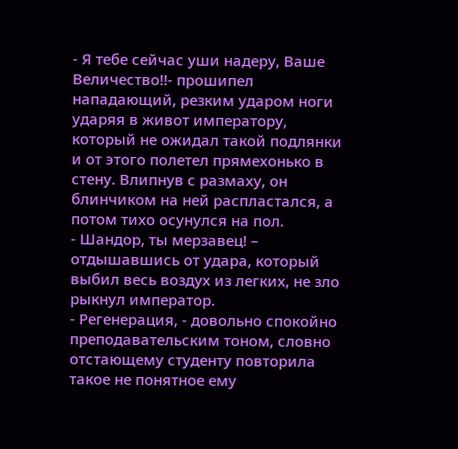- Я тебе сейчас уши надеру, Ваше Величество!!- прошипел нападающий, резким ударом ноги ударяя в живот императору, который не ожидал такой подлянки и от этого полетел прямехонько в стену. Влипнув с размаху, он блинчиком на ней распластался, а потом тихо осунулся на пол.
- Шандор, ты мерзавец! – отдышавшись от удара, который выбил весь воздух из легких, не зло рыкнул император.
- Регенерация, - довольно спокойно преподавательским тоном, словно отстающему студенту повторила такое не понятное ему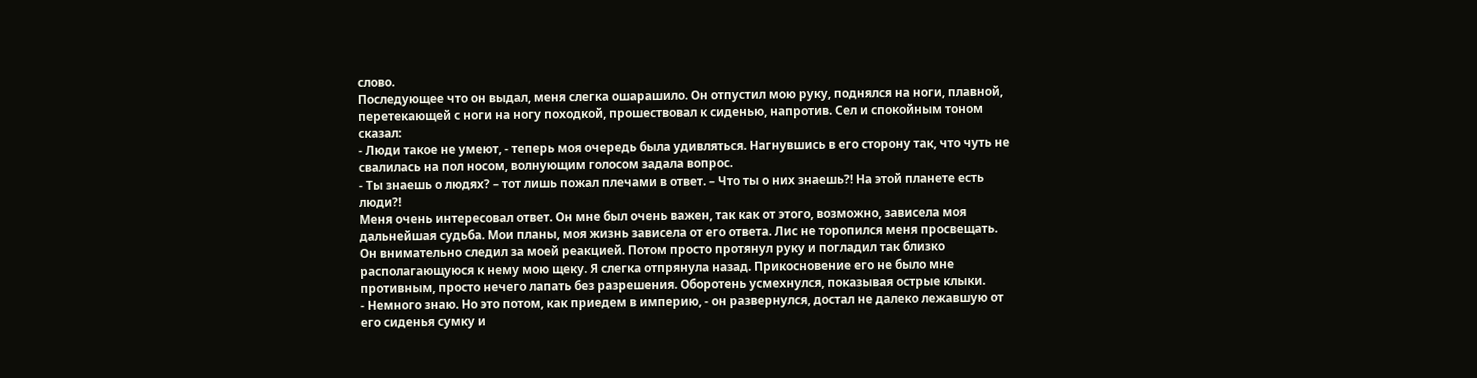слово.
Последующее что он выдал, меня слегка ошарашило. Он отпустил мою руку, поднялся на ноги, плавной, перетекающей с ноги на ногу походкой, прошествовал к сиденью, напротив. Сел и спокойным тоном сказал:
- Люди такое не умеют, - теперь моя очередь была удивляться. Нагнувшись в его сторону так, что чуть не свалилась на пол носом, волнующим голосом задала вопрос.
- Ты знаешь о людях? – тот лишь пожал плечами в ответ. – Что ты о них знаешь?! На этой планете есть люди?!
Меня очень интересовал ответ. Он мне был очень важен, так как от этого, возможно, зависела моя дальнейшая судьба. Мои планы, моя жизнь зависела от его ответа. Лис не торопился меня просвещать. Он внимательно следил за моей реакцией. Потом просто протянул руку и погладил так близко располагающуюся к нему мою щеку. Я слегка отпрянула назад. Прикосновение его не было мне противным, просто нечего лапать без разрешения. Оборотень усмехнулся, показывая острые клыки.
- Немного знаю. Но это потом, как приедем в империю, - он развернулся, достал не далеко лежавшую от его сиденья сумку и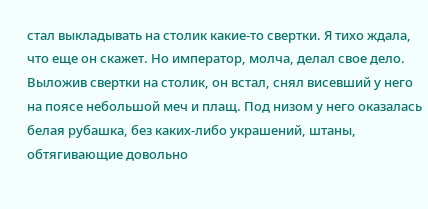стал выкладывать на столик какие-то свертки. Я тихо ждала, что еще он скажет. Но император, молча, делал свое дело. Выложив свертки на столик, он встал, снял висевший у него на поясе небольшой меч и плащ. Под низом у него оказалась белая рубашка, без каких-либо украшений, штаны, обтягивающие довольно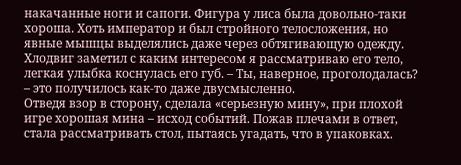накачанные ноги и сапоги. Фигура у лиса была довольно-таки хороша. Хоть император и был стройного телосложения, но явные мышцы выделялись даже через обтягивающую одежду. Хлодвиг заметил с каким интересом я рассматриваю его тело, легкая улыбка коснулась его губ. – Ты, наверное, проголодалась? – это получилось как-то даже двусмысленно.
Отведя взор в сторону, сделала «серьезную мину», при плохой игре хорошая мина – исход событий. Пожав плечами в ответ, стала рассматривать стол, пытаясь угадать, что в упаковках.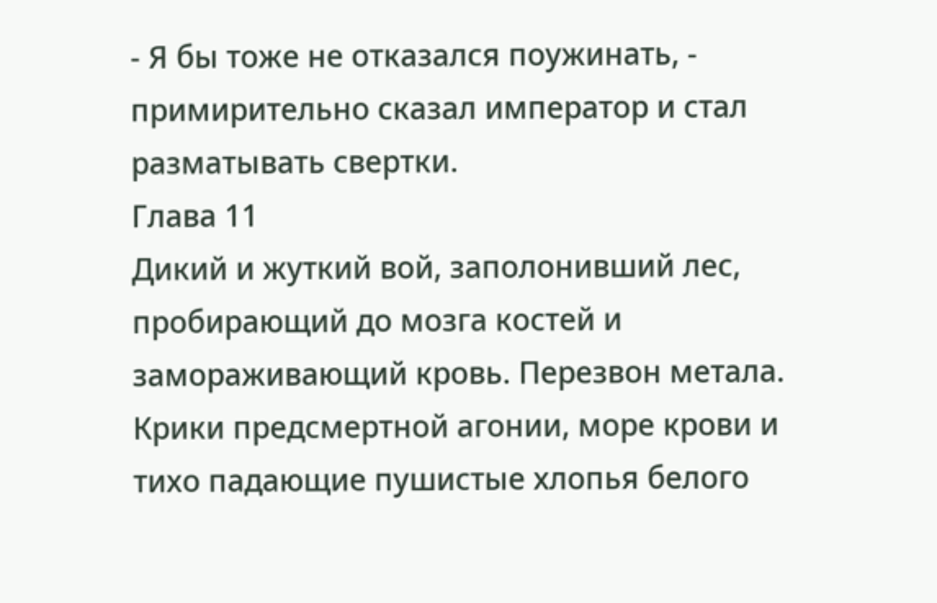- Я бы тоже не отказался поужинать, - примирительно сказал император и стал разматывать свертки.
Глава 11
Дикий и жуткий вой, заполонивший лес, пробирающий до мозга костей и замораживающий кровь. Перезвон метала. Крики предсмертной агонии, море крови и тихо падающие пушистые хлопья белого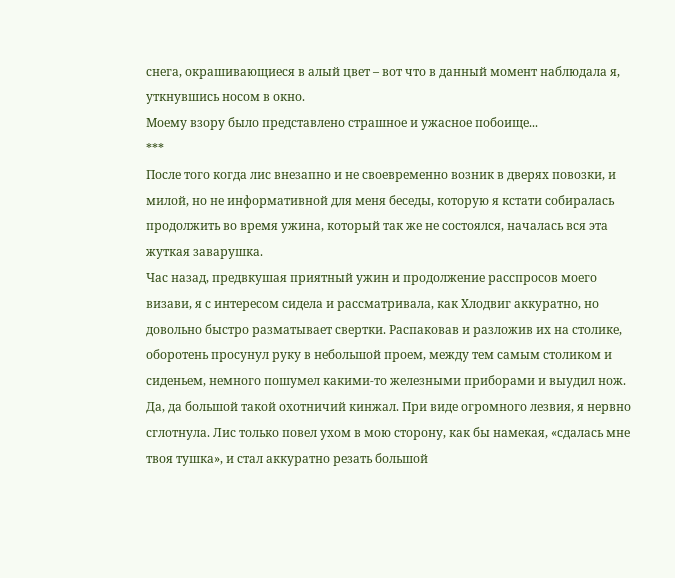снега, окрашивающиеся в алый цвет – вот что в данный момент наблюдала я, уткнувшись носом в окно.
Моему взору было представлено страшное и ужасное побоище...
***
После того когда лис внезапно и не своевременно возник в дверях повозки, и милой, но не информативной для меня беседы, которую я кстати собиралась продолжить во время ужина, который так же не состоялся, началась вся эта жуткая заварушка.
Час назад, предвкушая приятный ужин и продолжение расспросов моего визави, я с интересом сидела и рассматривала, как Хлодвиг аккуратно, но довольно быстро разматывает свертки. Распаковав и разложив их на столике, оборотень просунул руку в небольшой проем, между тем самым столиком и сиденьем, немного пошумел какими-то железными приборами и выудил нож. Да, да большой такой охотничий кинжал. При виде огромного лезвия, я нервно сглотнула. Лис только повел ухом в мою сторону, как бы намекая, «сдалась мне твоя тушка», и стал аккуратно резать большой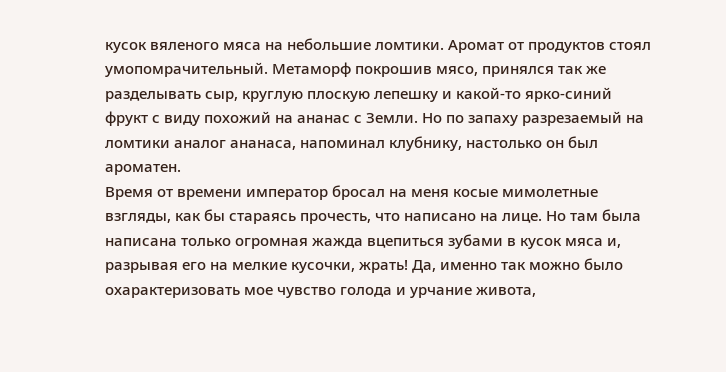кусок вяленого мяса на небольшие ломтики. Аромат от продуктов стоял умопомрачительный. Метаморф покрошив мясо, принялся так же разделывать сыр, круглую плоскую лепешку и какой-то ярко-синий фрукт с виду похожий на ананас с Земли. Но по запаху разрезаемый на ломтики аналог ананаса, напоминал клубнику, настолько он был ароматен.
Время от времени император бросал на меня косые мимолетные взгляды, как бы стараясь прочесть, что написано на лице. Но там была написана только огромная жажда вцепиться зубами в кусок мяса и, разрывая его на мелкие кусочки, жрать! Да, именно так можно было охарактеризовать мое чувство голода и урчание живота,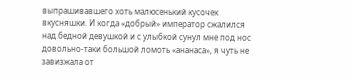выпрашивавшего хоть малюсенький кусочек вкусняшки. И когда «добрый» император сжалился над бедной девушкой и с улыбкой сунул мне под нос довольно-таки большой ломоть «ананаса», я чуть не завизжала от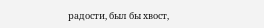радости, был бы хвост,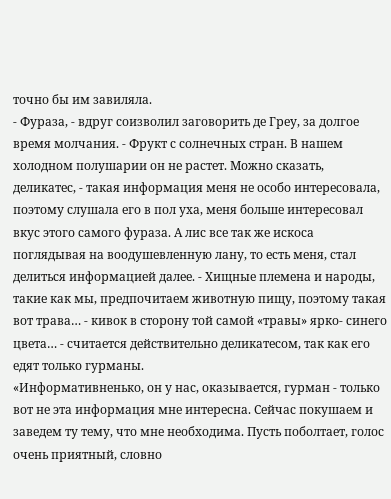точно бы им завиляла.
- Фураза, - вдруг соизволил заговорить де Греу, за долгое время молчания. - Фрукт с солнечных стран. В нашем холодном полушарии он не растет. Можно сказать, деликатес, - такая информация меня не особо интересовала, поэтому слушала его в пол уха, меня больше интересовал вкус этого самого фураза. А лис все так же искоса поглядывая на воодушевленную лану, то есть меня, стал делиться информацией далее. - Хищные племена и народы, такие как мы, предпочитаем животную пищу, поэтому такая вот трава… - кивок в сторону той самой «травы» ярко- синего цвета… - считается действительно деликатесом, так как его едят только гурманы.
«Информативненько, он у нас, оказывается, гурман - только вот не эта информация мне интересна. Сейчас покушаем и заведем ту тему, что мне необходима. Пусть поболтает, голос очень приятный, словно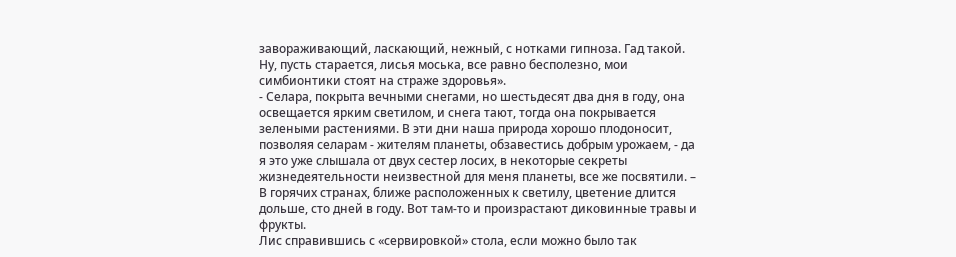завораживающий, ласкающий, нежный, с нотками гипноза. Гад такой. Ну, пусть старается, лисья моська, все равно бесполезно, мои симбионтики стоят на страже здоровья».
- Селара, покрыта вечными снегами, но шестьдесят два дня в году, она освещается ярким светилом, и снега тают, тогда она покрывается зелеными растениями. В эти дни наша природа хорошо плодоносит, позволяя селарам - жителям планеты, обзавестись добрым урожаем, - да я это уже слышала от двух сестер лосих, в некоторые секреты жизнедеятельности неизвестной для меня планеты, все же посвятили. – В горячих странах, ближе расположенных к светилу, цветение длится дольше, сто дней в году. Вот там-то и произрастают диковинные травы и фрукты.
Лис справившись с «сервировкой» стола, если можно было так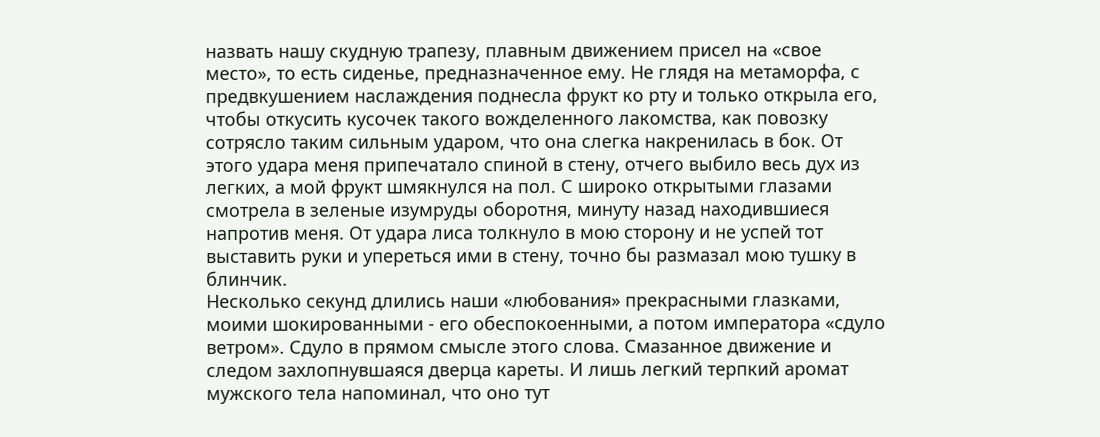назвать нашу скудную трапезу, плавным движением присел на «свое место», то есть сиденье, предназначенное ему. Не глядя на метаморфа, с предвкушением наслаждения поднесла фрукт ко рту и только открыла его, чтобы откусить кусочек такого вожделенного лакомства, как повозку сотрясло таким сильным ударом, что она слегка накренилась в бок. От этого удара меня припечатало спиной в стену, отчего выбило весь дух из легких, а мой фрукт шмякнулся на пол. С широко открытыми глазами смотрела в зеленые изумруды оборотня, минуту назад находившиеся напротив меня. От удара лиса толкнуло в мою сторону и не успей тот выставить руки и упереться ими в стену, точно бы размазал мою тушку в блинчик.
Несколько секунд длились наши «любования» прекрасными глазками, моими шокированными - его обеспокоенными, а потом императора «сдуло ветром». Сдуло в прямом смысле этого слова. Смазанное движение и следом захлопнувшаяся дверца кареты. И лишь легкий терпкий аромат мужского тела напоминал, что оно тут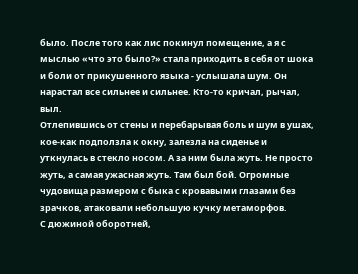было. После того как лис покинул помещение, а я с мыслью «что это было?» стала приходить в себя от шока и боли от прикушенного языка - услышала шум. Он нарастал все сильнее и сильнее. Кто-то кричал, рычал, выл.
Отлепившись от стены и перебарывая боль и шум в ушах, кое-как подползла к окну, залезла на сиденье и уткнулась в стекло носом. А за ним была жуть. Не просто жуть, а самая ужасная жуть. Там был бой. Огромные чудовища размером с быка с кровавыми глазами без зрачков, атаковали небольшую кучку метаморфов.
С дюжиной оборотней,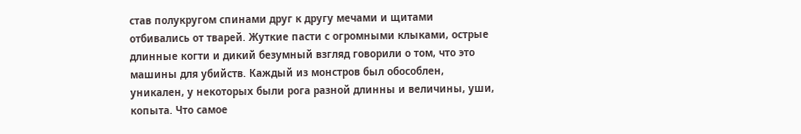став полукругом спинами друг к другу мечами и щитами отбивались от тварей. Жуткие пасти с огромными клыками, острые длинные когти и дикий безумный взгляд говорили о том, что это машины для убийств. Каждый из монстров был обособлен, уникален, у некоторых были рога разной длинны и величины, уши, копыта. Что самое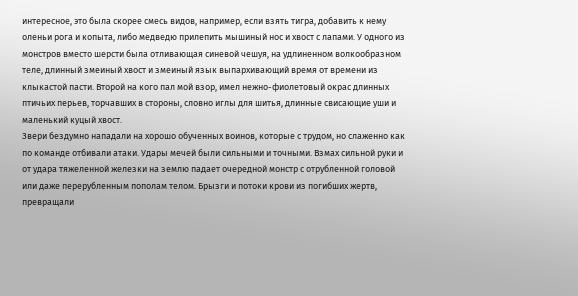интересное, это была скорее смесь видов, например, если взять тигра, добавить к нему оленьи рога и копыта, либо медведю прилепить мышиный нос и хвост с лапами. У одного из монстров вместо шерсти была отливающая синевой чешуя, на удлиненном волкообразном теле, длинный змеиный хвост и змеиный язык выпархивающий время от времени из клыкастой пасти. Второй на кого пал мой взор, имел нежно-фиолетовый окрас длинных птичьих перьев, торчавших в стороны, словно иглы для шитья, длинные свисающие уши и маленький куцый хвост.
Звери бездумно нападали на хорошо обученных воинов, которые с трудом, но слаженно как по команде отбивали атаки. Удары мечей были сильными и точными. Взмах сильной руки и от удара тяжеленной железки на землю падает очередной монстр с отрубленной головой или даже перерубленным пополам телом. Брызги и потоки крови из погибших жертв, превращали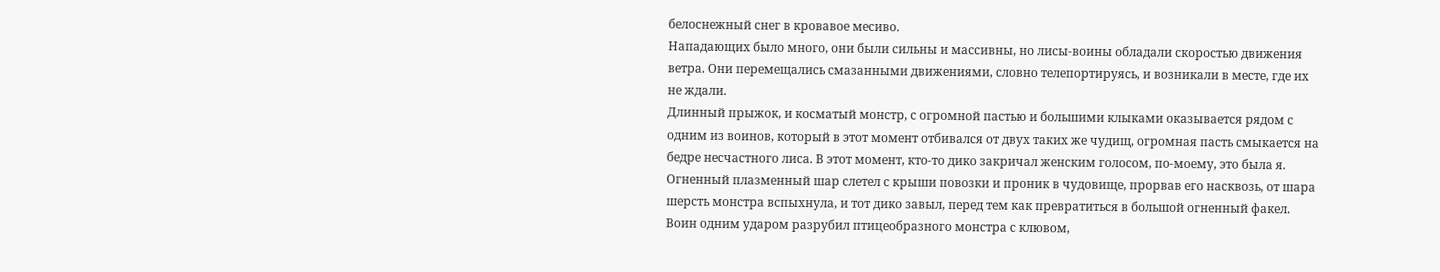белоснежный снег в кровавое месиво.
Нападающих было много, они были сильны и массивны, но лисы-воины обладали скоростью движения ветра. Они перемещались смазанными движениями, словно телепортируясь, и возникали в месте, где их не ждали.
Длинный прыжок, и косматый монстр, с огромной пастью и большими клыками оказывается рядом с одним из воинов, который в этот момент отбивался от двух таких же чудищ, огромная пасть смыкается на бедре несчастного лиса. В этот момент, кто-то дико закричал женским голосом, по-моему, это была я. Огненный плазменный шар слетел с крыши повозки и проник в чудовище, прорвав его насквозь, от шара шерсть монстра вспыхнула, и тот дико завыл, перед тем как превратиться в большой огненный факел. Воин одним ударом разрубил птицеобразного монстра с клювом,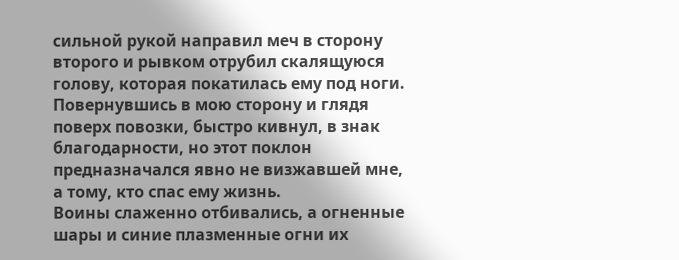сильной рукой направил меч в сторону второго и рывком отрубил скалящуюся голову, которая покатилась ему под ноги. Повернувшись в мою сторону и глядя поверх повозки, быстро кивнул, в знак благодарности, но этот поклон предназначался явно не визжавшей мне, а тому, кто спас ему жизнь.
Воины слаженно отбивались, а огненные шары и синие плазменные огни их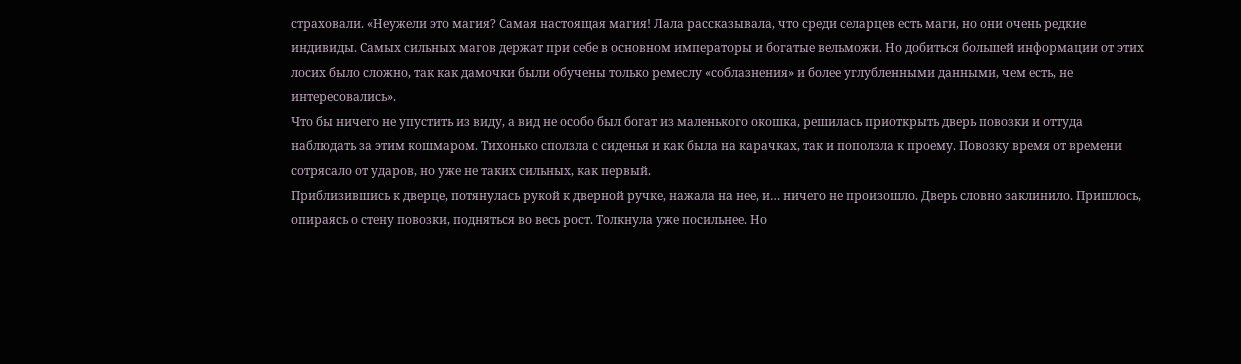страховали. «Неужели это магия? Самая настоящая магия! Лала рассказывала, что среди селарцев есть маги, но они очень редкие индивиды. Самых сильных магов держат при себе в основном императоры и богатые вельможи. Но добиться большей информации от этих лосих было сложно, так как дамочки были обучены только ремеслу «соблазнения» и более углубленными данными, чем есть, не интересовались».
Что бы ничего не упустить из виду, а вид не особо был богат из маленького окошка, решилась приоткрыть дверь повозки и оттуда наблюдать за этим кошмаром. Тихонько сползла с сиденья и как была на карачках, так и поползла к проему. Повозку время от времени сотрясало от ударов, но уже не таких сильных, как первый.
Приблизившись к дверце, потянулась рукой к дверной ручке, нажала на нее, и… ничего не произошло. Дверь словно заклинило. Пришлось, опираясь о стену повозки, подняться во весь рост. Толкнула уже посильнее. Но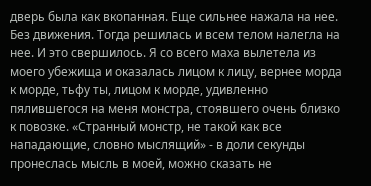дверь была как вкопанная. Еще сильнее нажала на нее. Без движения. Тогда решилась и всем телом налегла на нее. И это свершилось. Я со всего маха вылетела из моего убежища и оказалась лицом к лицу, вернее морда к морде, тьфу ты, лицом к морде, удивленно пялившегося на меня монстра, стоявшего очень близко к повозке. «Странный монстр, не такой как все нападающие, словно мыслящий» - в доли секунды пронеслась мысль в моей, можно сказать не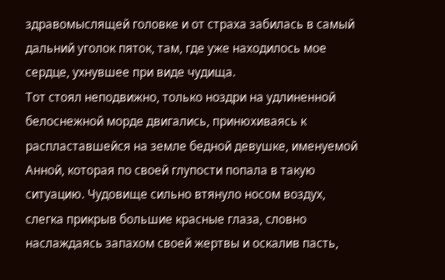здравомыслящей головке и от страха забилась в самый дальний уголок пяток, там, где уже находилось мое сердце, ухнувшее при виде чудища.
Тот стоял неподвижно, только ноздри на удлиненной белоснежной морде двигались, принюхиваясь к распластавшейся на земле бедной девушке, именуемой Анной, которая по своей глупости попала в такую ситуацию. Чудовище сильно втянуло носом воздух, слегка прикрыв большие красные глаза, словно наслаждаясь запахом своей жертвы и оскалив пасть,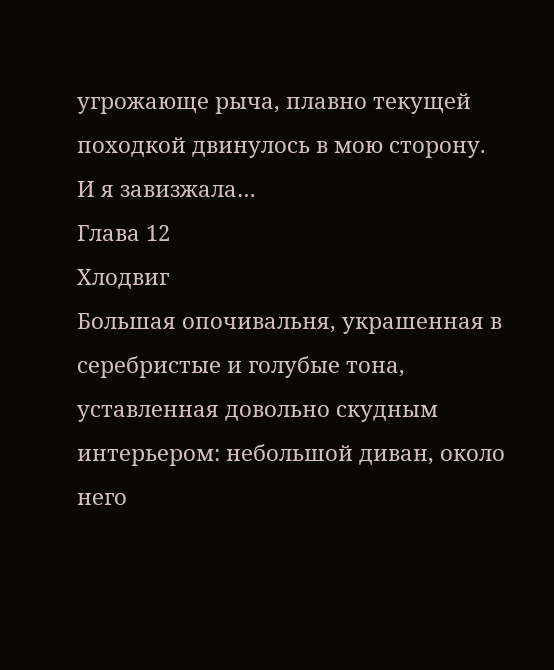угрожающе рыча, плавно текущей походкой двинулось в мою сторону.
И я завизжала…
Глава 12
Хлодвиг
Большая опочивальня, украшенная в серебристые и голубые тона, уставленная довольно скудным интерьером: небольшой диван, около него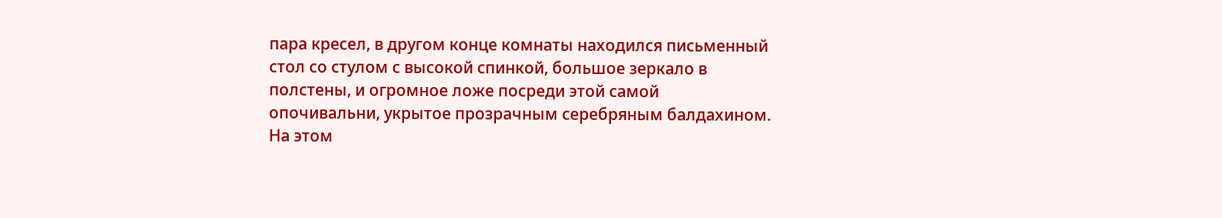пара кресел, в другом конце комнаты находился письменный стол со стулом с высокой спинкой, большое зеркало в полстены, и огромное ложе посреди этой самой опочивальни, укрытое прозрачным серебряным балдахином. На этом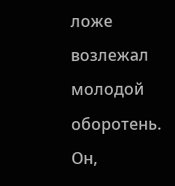ложе возлежал молодой оборотень. Он,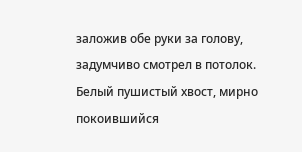заложив обе руки за голову, задумчиво смотрел в потолок. Белый пушистый хвост, мирно покоившийся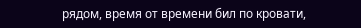рядом, время от времени бил по кровати,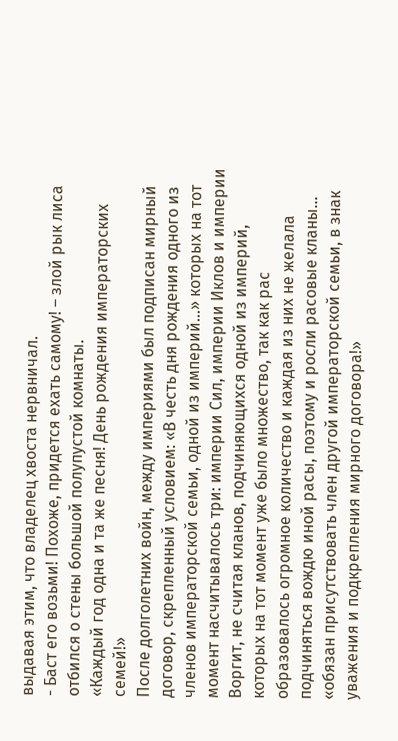выдавая этим, что владелец хвоста нервничал.
- Баст его возьми! Похоже, придется ехать самому! – злой рык лиса отбился о стены большой полупустой комнаты.
«Каждый год одна и та же песня! День рождения императорских семей!»
После долголетних войн, между империями был подписан мирный договор, скрепленный условием: «В честь дня рождения одного из членов императорской семьи, одной из империй…» которых на тот момент насчитывалось три: империи Сил, империи Иклов и империи Воргит, не считая кланов, подчиняющихся одной из империй, которых на тот момент уже было множество, так как рас образовалось огромное количество и каждая из них не желала подчиняться вождю иной расы, поэтому и росли расовые кланы… «обязан присутствовать член другой императорской семьи, в знак уважения и подкрепления мирного договора!»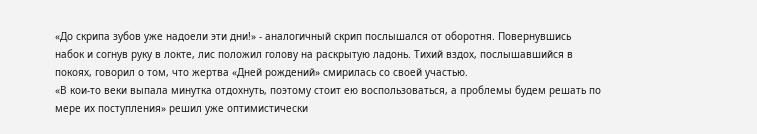«До скрипа зубов уже надоели эти дни!» - аналогичный скрип послышался от оборотня. Повернувшись набок и согнув руку в локте, лис положил голову на раскрытую ладонь. Тихий вздох, послышавшийся в покоях, говорил о том, что жертва «Дней рождений» смирилась со своей участью.
«В кои-то веки выпала минутка отдохнуть, поэтому стоит ею воспользоваться, а проблемы будем решать по мере их поступления» решил уже оптимистически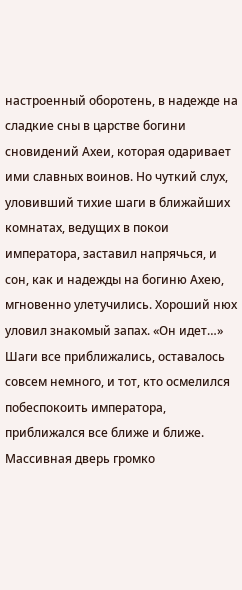настроенный оборотень, в надежде на сладкие сны в царстве богини сновидений Ахеи, которая одаривает ими славных воинов. Но чуткий слух, уловивший тихие шаги в ближайших комнатах, ведущих в покои императора, заставил напрячься, и сон, как и надежды на богиню Ахею, мгновенно улетучились. Хороший нюх уловил знакомый запах. «Он идет…»
Шаги все приближались, оставалось совсем немного, и тот, кто осмелился побеспокоить императора, приближался все ближе и ближе.
Массивная дверь громко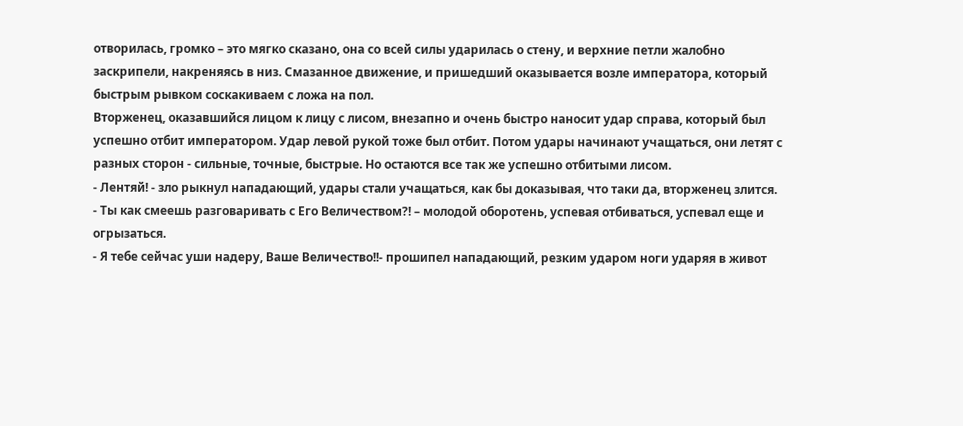отворилась, громко – это мягко сказано, она со всей силы ударилась о стену, и верхние петли жалобно заскрипели, накреняясь в низ. Смазанное движение, и пришедший оказывается возле императора, который быстрым рывком соскакиваем с ложа на пол.
Вторженец, оказавшийся лицом к лицу с лисом, внезапно и очень быстро наносит удар справа, который был успешно отбит императором. Удар левой рукой тоже был отбит. Потом удары начинают учащаться, они летят с разных сторон - сильные, точные, быстрые. Но остаются все так же успешно отбитыми лисом.
- Лентяй! - зло рыкнул нападающий, удары стали учащаться, как бы доказывая, что таки да, вторженец злится.
- Ты как смеешь разговаривать с Его Величеством?! – молодой оборотень, успевая отбиваться, успевал еще и огрызаться.
- Я тебе сейчас уши надеру, Ваше Величество!!- прошипел нападающий, резким ударом ноги ударяя в живот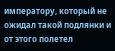императору, который не ожидал такой подлянки и от этого полетел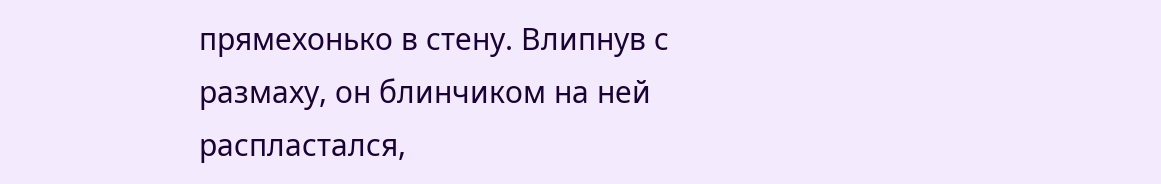прямехонько в стену. Влипнув с размаху, он блинчиком на ней распластался,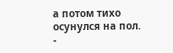а потом тихо осунулся на пол.
-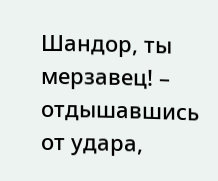Шандор, ты мерзавец! – отдышавшись от удара,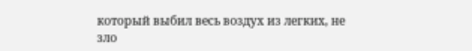который выбил весь воздух из легких, не зло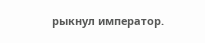рыкнул император.